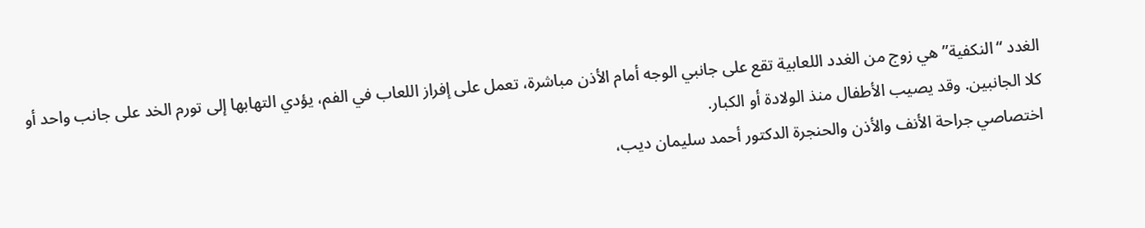الغدد “النكفية” هي زوج من الغدد اللعابية تقع على جانبي الوجه أمام الأذن مباشرة، تعمل على إفراز اللعاب في الفم، يؤدي التهابها إلى تورم الخد على جانب واحد أو كلا الجانبين. وقد يصيب الأطفال منذ الولادة أو الكبار.
اختصاصي جراحة الأنف والأذن والحنجرة الدكتور أحمد سليمان ديب،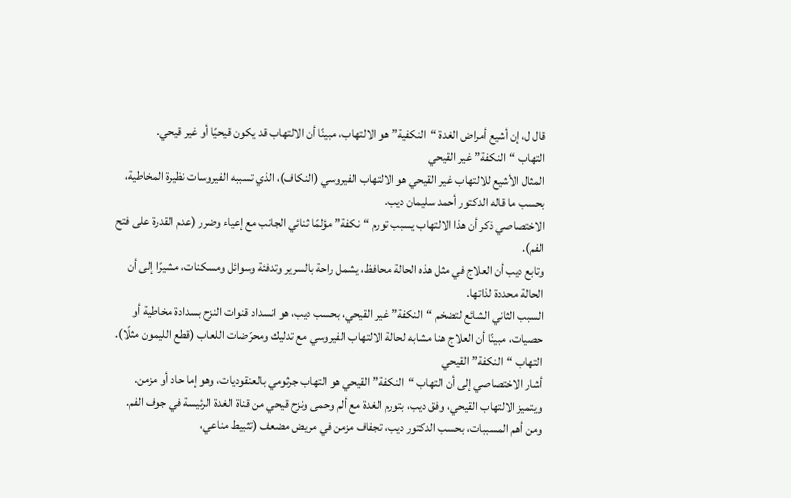قال ل، إن أشيع أمراض الغدة “النكفية” هو الالتهاب، مبينًا أن الالتهاب قد يكون قيحيًا أو غير قيحي.
التهاب “النكفة” غير القيحي
المثال الأشيع للالتهاب غير القيحي هو الالتهاب الفيروسي (النكاف)، الذي تسببه الفيروسات نظيرة المخاطية، بحسب ما قاله الدكتور أحمد سليمان ديب.
الاختصاصي ذكر أن هذا الالتهاب يسبب تورم “نكفة” مؤلمًا ثنائي الجانب مع إعياء وضرر (عدم القدرة على فتح الفم).
وتابع ديب أن العلاج في مثل هذه الحالة محافظ، يشمل راحة بالسرير وتدفئة وسوائل ومسكنات، مشيرًا إلى أن الحالة محددة لذاتها.
السبب الثاني الشائع لتضخم “النكفة” غير القيحي، بحسب ديب، هو انسداد قنوات النزح بسدادة مخاطية أو حصيات، مبينًا أن العلاج هنا مشابه لحالة الالتهاب الفيروسي مع تدليك ومحرّضات اللعاب (قطع الليمون مثلًا).
التهاب “النكفة” القيحي
أشار الاختصاصي إلى أن التهاب “النكفة” القيحي هو التهاب جرثومي بالعنقوديات، وهو إما حاد أو مزمن.
ويتميز الالتهاب القيحي، وفق ديب، بتورم الغدة مع ألم وحمى ونزح قيحي من قناة الغدة الرئيسة في جوف الفم.
ومن أهم المسببات، بحسب الدكتور ديب، تجفاف مزمن في مريض مضعف (تثبيط مناعي،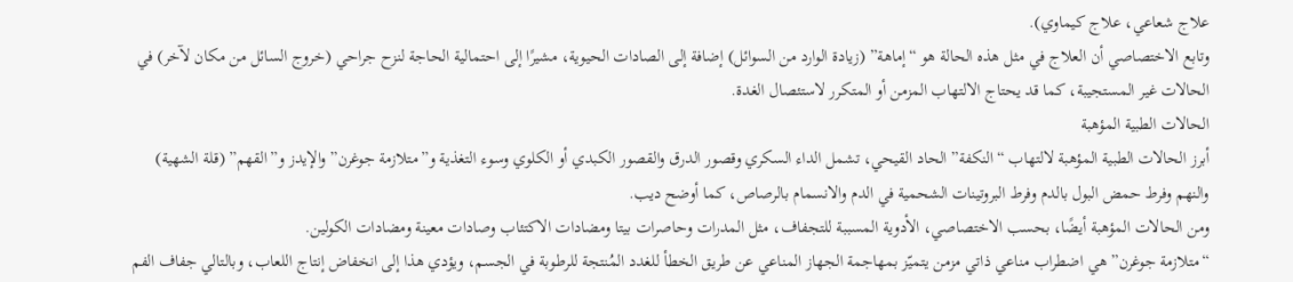علاج شعاعي، علاج كيماوي).
وتابع الاختصاصي أن العلاج في مثل هذه الحالة هو “إماهة” (زيادة الوارد من السوائل) إضافة إلى الصادات الحيوية، مشيرًا إلى احتمالية الحاجة لنزح جراحي (خروج السائل من مكان لآخر) في الحالات غير المستجيبة، كما قد يحتاج الالتهاب المزمن أو المتكرر لاستئصال الغدة.
الحالات الطبية المؤهبة
أبرز الحالات الطبية المؤهبة لالتهاب “النكفة” الحاد القيحي، تشمل الداء السكري وقصور الدرق والقصور الكبدي أو الكلوي وسوء التغذية و”متلازمة جوغرن” والإيدز و”القهم” (قلة الشهية) والنهم وفرط حمض البول بالدم وفرط البروتينات الشحمية في الدم والانسمام بالرصاص، كما أوضح ديب.
ومن الحالات المؤهبة أيضًا، بحسب الاختصاصي، الأدوية المسببة للتجفاف، مثل المدرات وحاصرات بيتا ومضادات الاكتئاب وصادات معينة ومضادات الكولين.
“متلازمة جوغرن” هي اضطراب مناعي ذاتي مزمن يتميّز بمهاجمة الجهاز المناعي عن طريق الخطأ للغدد المُنتجة للرطوبة في الجسم، ويؤدي هذا إلى انخفاض إنتاج اللعاب، وبالتالي جفاف الفم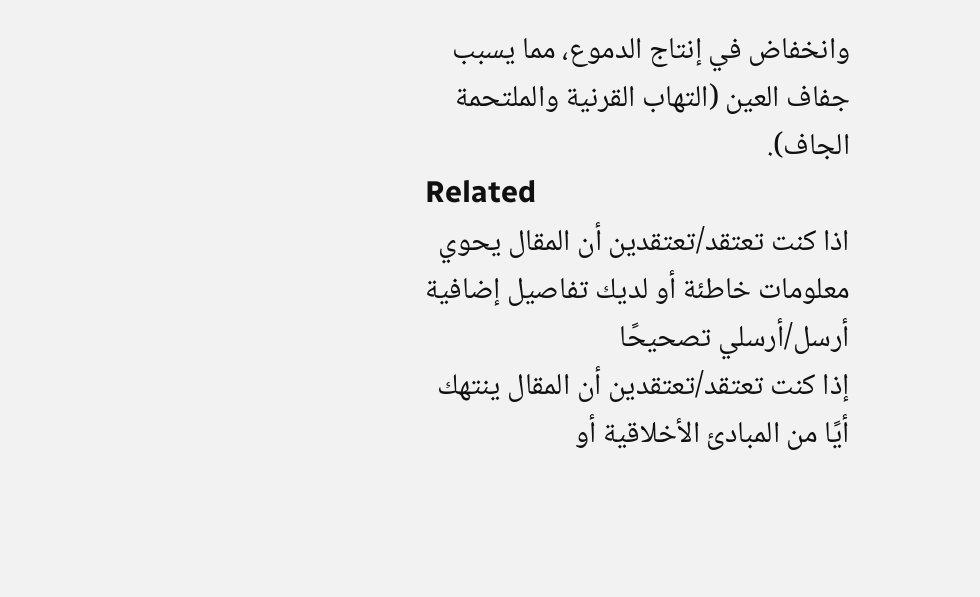وانخفاض في إنتاج الدموع، مما يسبب جفاف العين (التهاب القرنية والملتحمة الجاف).
Related
اذا كنت تعتقد/تعتقدين أن المقال يحوي معلومات خاطئة أو لديك تفاصيل إضافية أرسل/أرسلي تصحيحًا
إذا كنت تعتقد/تعتقدين أن المقال ينتهك أيًا من المبادئ الأخلاقية أو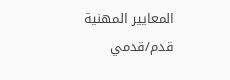المعايير المهنية قدم/قدمي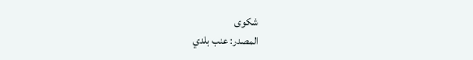شكوى
المصدر: عنب بلدي